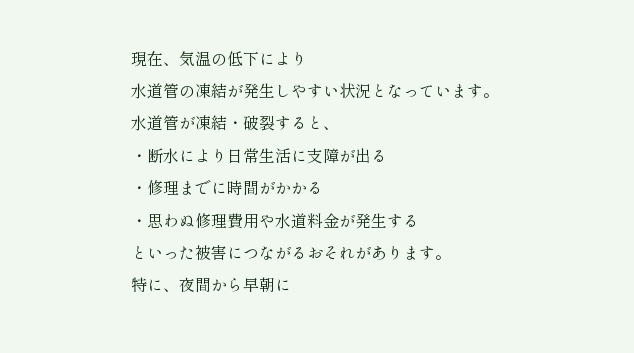現在、気温の低下により
水道管の凍結が発生しやすい状況となっています。
水道管が凍結・破裂すると、
・断水により日常生活に支障が出る
・修理までに時間がかかる
・思わぬ修理費用や水道料金が発生する
といった被害につながるおそれがあります。
特に、夜間から早朝に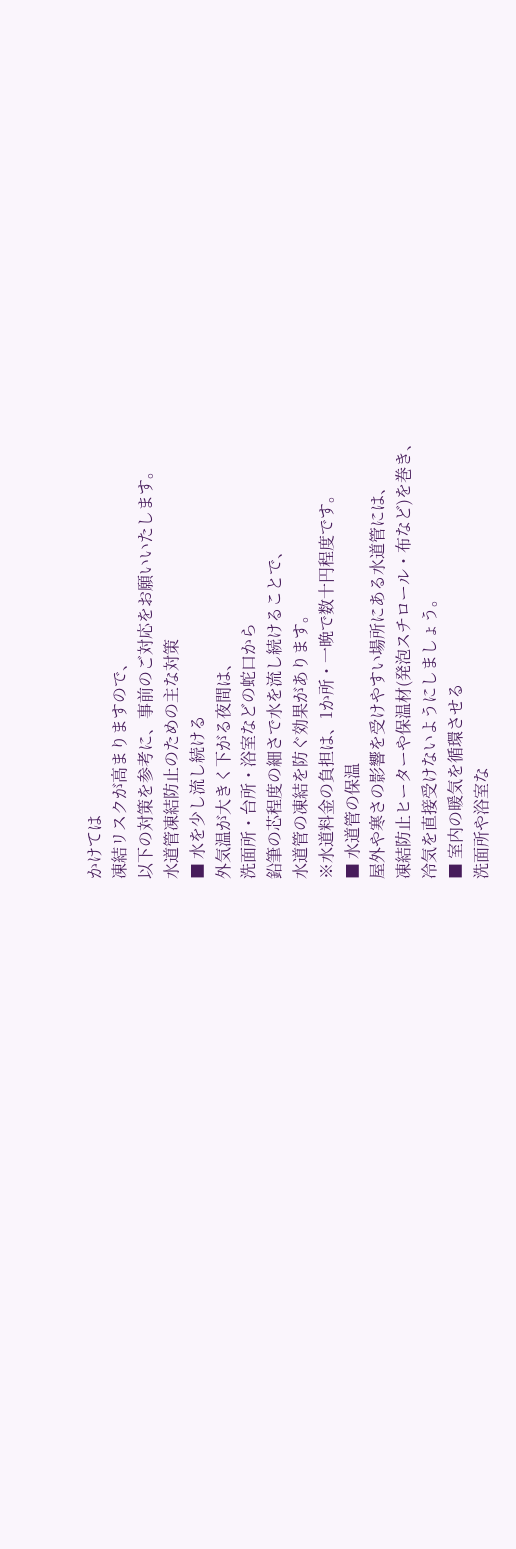かけては
凍結リスクが高まりますので、
以下の対策を参考に、事前のご対応をお願いいたします。
水道管凍結防止のための主な対策
■ 水を少し流し続ける
外気温が大きく下がる夜間は、
洗面所・台所・浴室などの蛇口から
鉛筆の芯程度の細さで水を流し続けることで、
水道管の凍結を防ぐ効果があります。
※水道料金の負担は、1か所・一晩で数十円程度です。
■ 水道管の保温
屋外や寒さの影響を受けやすい場所にある水道管には、
凍結防止ヒーターや保温材(発泡スチロール・布など)を巻き、
冷気を直接受けないようにしましょう。
■ 室内の暖気を循環させる
洗面所や浴室な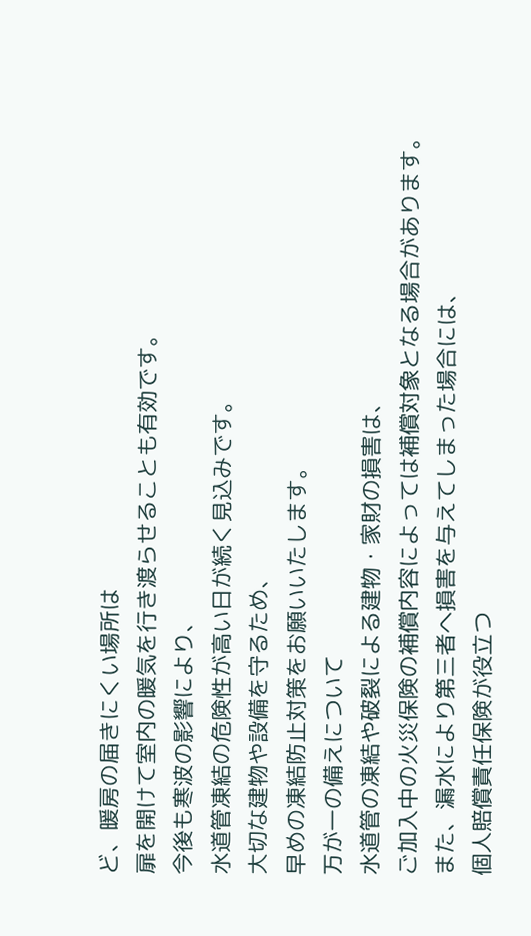ど、暖房の届きにくい場所は
扉を開けて室内の暖気を行き渡らせることも有効です。
今後も寒波の影響により、
水道管凍結の危険性が高い日が続く見込みです。
大切な建物や設備を守るため、
早めの凍結防止対策をお願いいたします。
万が一の備えについて
水道管の凍結や破裂による建物・家財の損害は、
ご加入中の火災保険の補償内容によっては補償対象となる場合があります。
また、漏水により第三者へ損害を与えてしまった場合には、
個人賠償責任保険が役立つ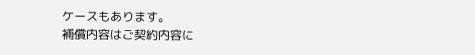ケースもあります。
補償内容はご契約内容に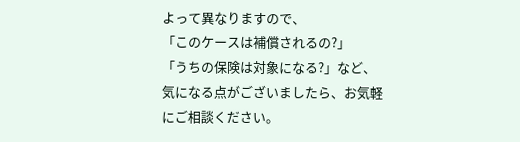よって異なりますので、
「このケースは補償されるの?」
「うちの保険は対象になる?」など、
気になる点がございましたら、お気軽にご相談ください。